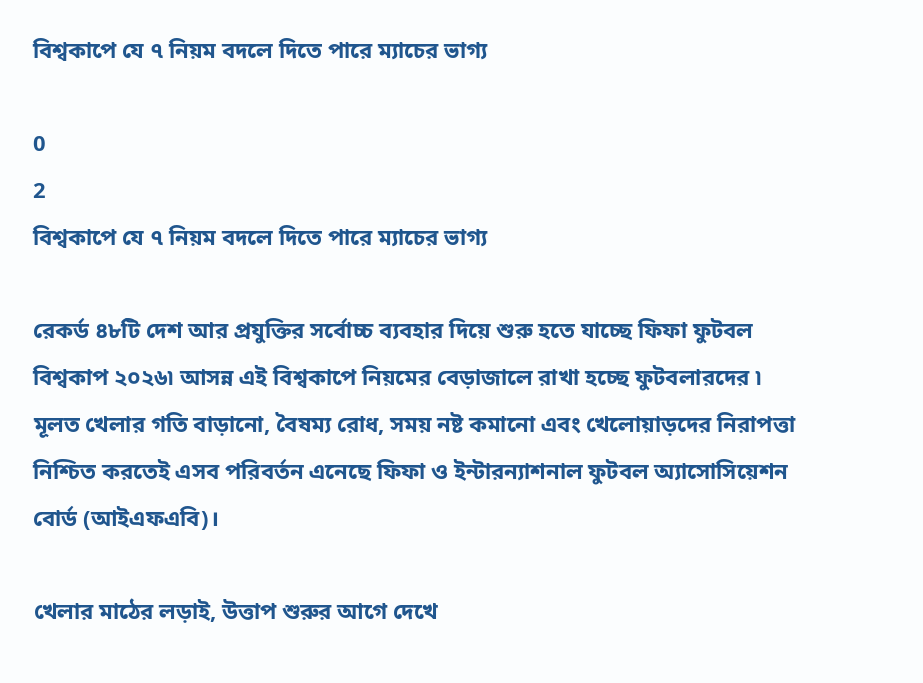বিশ্বকাপে যে ৭ নিয়ম বদলে দিতে পারে ম্যাচের ভাগ্য

0
2
বিশ্বকাপে যে ৭ নিয়ম বদলে দিতে পারে ম্যাচের ভাগ্য

রেকর্ড ৪৮টি দেশ আর প্রযুক্তির সর্বোচ্চ ব্যবহার দিয়ে শুরু হতে যাচ্ছে ফিফা ফুটবল বিশ্বকাপ ২০২৬৷ আসন্ন এই বিশ্বকাপে নিয়মের বেড়াজালে রাখা হচ্ছে ফুটবলারদের ৷ মূলত খেলার গতি বাড়ানো, বৈষম্য রোধ, সময় নষ্ট কমানো এবং খেলোয়াড়দের নিরাপত্তা নিশ্চিত করতেই এসব পরিবর্তন এনেছে ফিফা ও ইন্টারন্যাশনাল ফুটবল অ্যাসোসিয়েশন বোর্ড (আইএফএবি)।

খেলার মাঠের লড়াই, উত্তাপ শুরুর আগে দেখে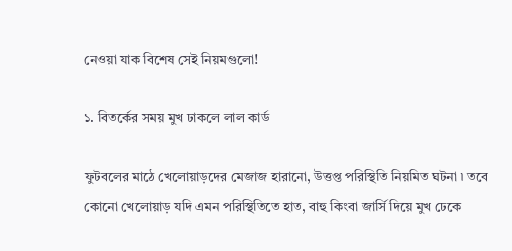নেওয়া যাক বিশেষ সেই নিয়মগুলো!

১. বিতর্কের সময় মুখ ঢাকলে লাল কার্ড

ফুটবলের মাঠে খেলোয়াড়দের মেজাজ হারানো, উত্তপ্ত পরিস্থিতি নিয়মিত ঘটনা ৷ তবে কোনো খেলোয়াড় যদি এমন পরিস্থিতিতে হাত, বাহু কিংবা জার্সি দিয়ে মুখ ঢেকে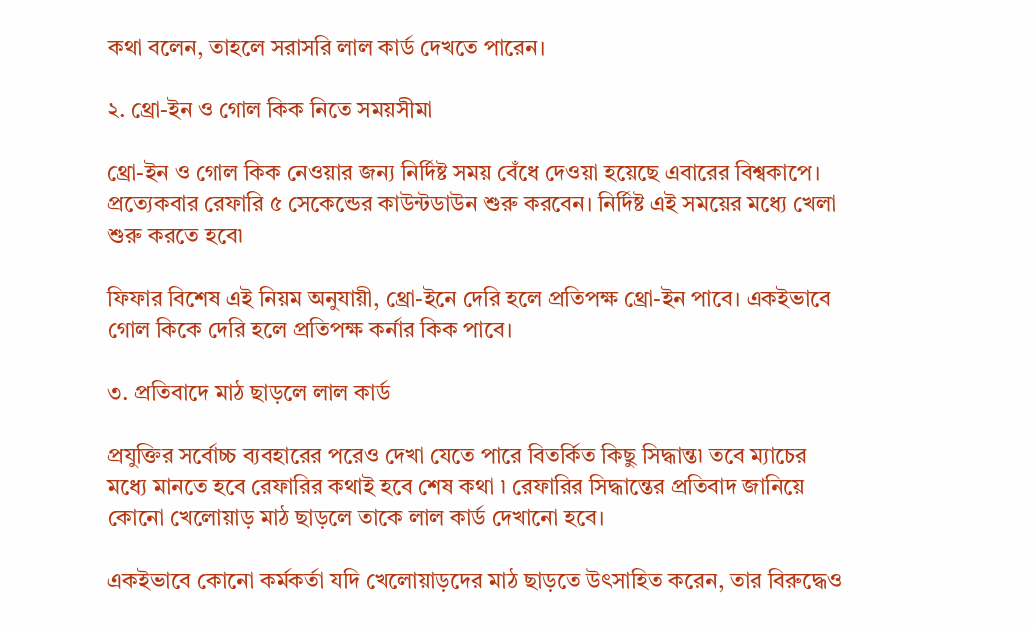কথা বলেন, তাহলে সরাসরি লাল কার্ড দেখতে পারেন।

২. থ্রো-ইন ও গোল কিক নিতে সময়সীমা

থ্রো-ইন ও গোল কিক নেওয়ার জন্য নির্দিষ্ট সময় বেঁধে দেওয়া হয়েছে এবারের বিশ্বকাপে। প্রত্যেকবার রেফারি ৫ সেকেন্ডের কাউন্টডাউন শুরু করবেন। নির্দিষ্ট এই সময়ের মধ্যে খেলা শুরু করতে হবে৷

ফিফার বিশেষ এই নিয়ম অনুযায়ী, থ্রো-ইনে দেরি হলে প্রতিপক্ষ থ্রো-ইন পাবে। একইভাবে গোল কিকে দেরি হলে প্রতিপক্ষ কর্নার কিক পাবে।

৩. প্রতিবাদে মাঠ ছাড়লে লাল কার্ড

প্রযুক্তির সর্বোচ্চ ব্যবহারের পরেও দেখা যেতে পারে বিতর্কিত কিছু সিদ্ধান্ত৷ তবে ম্যাচের মধ্যে মানতে হবে রেফারির কথাই হবে শেষ কথা ৷ রেফারির সিদ্ধান্তের প্রতিবাদ জানিয়ে কোনো খেলোয়াড় মাঠ ছাড়লে তাকে লাল কার্ড দেখানো হবে।

একইভাবে কোনো কর্মকর্তা যদি খেলোয়াড়দের মাঠ ছাড়তে উৎসাহিত করেন, তার বিরুদ্ধেও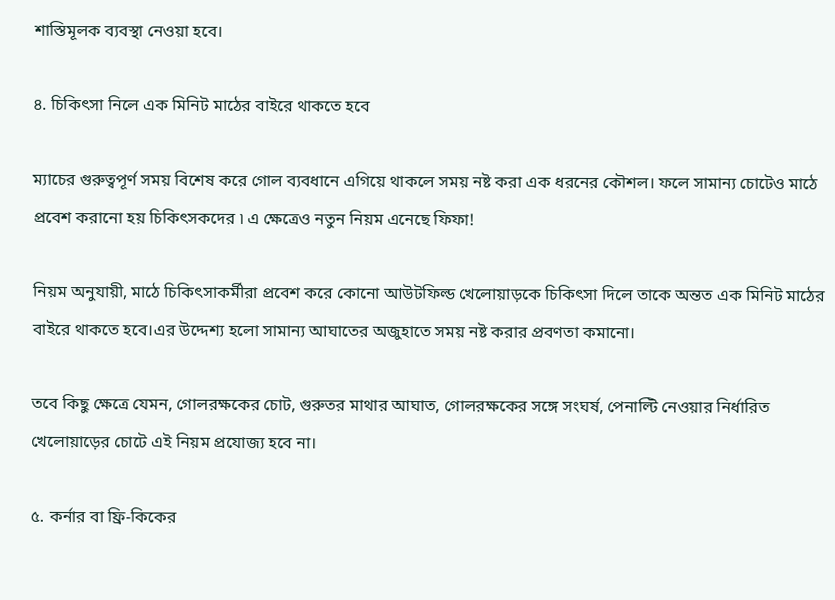শাস্তিমূলক ব্যবস্থা নেওয়া হবে।

৪. চিকিৎসা নিলে এক মিনিট মাঠের বাইরে থাকতে হবে

ম্যাচের গুরুত্বপূর্ণ সময় বিশেষ করে গোল ব্যবধানে এগিয়ে থাকলে সময় নষ্ট করা এক ধরনের কৌশল। ফলে সামান্য চোটেও মাঠে প্রবেশ করানো হয় চিকিৎসকদের ৷ এ ক্ষেত্রেও নতুন নিয়ম এনেছে ফিফা!

নিয়ম অনুযায়ী, মাঠে চিকিৎসাকর্মীরা প্রবেশ করে কোনো আউটফিল্ড খেলোয়াড়কে চিকিৎসা দিলে তাকে অন্তত এক মিনিট মাঠের বাইরে থাকতে হবে।এর উদ্দেশ্য হলো সামান্য আঘাতের অজুহাতে সময় নষ্ট করার প্রবণতা কমানো।

তবে কিছু ক্ষেত্রে যেমন, গোলরক্ষকের চোট, গুরুতর মাথার আঘাত, গোলরক্ষকের সঙ্গে সংঘর্ষ, পেনাল্টি নেওয়ার নির্ধারিত খেলোয়াড়ের চোটে এই নিয়ম প্রযোজ্য হবে না।

৫. কর্নার বা ফ্রি-কিকের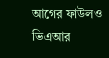আগের ফাউলও ভিএআর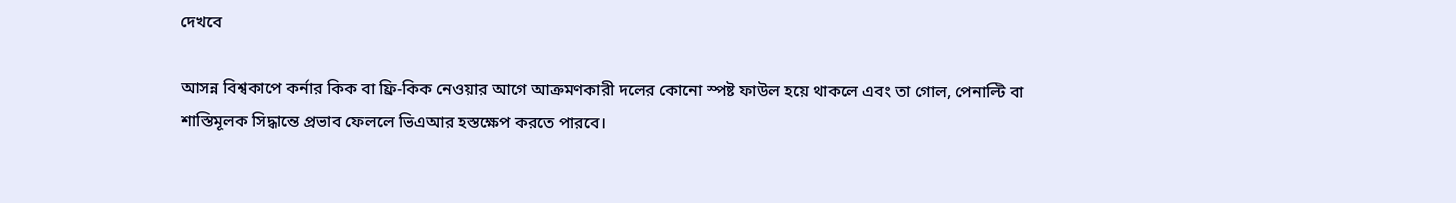দেখবে

আসন্ন বিশ্বকাপে কর্নার কিক বা ফ্রি-কিক নেওয়ার আগে আক্রমণকারী দলের কোনো স্পষ্ট ফাউল হয়ে থাকলে এবং তা গোল, পেনাল্টি বা শাস্তিমূলক সিদ্ধান্তে প্রভাব ফেললে ভিএআর হস্তক্ষেপ করতে পারবে।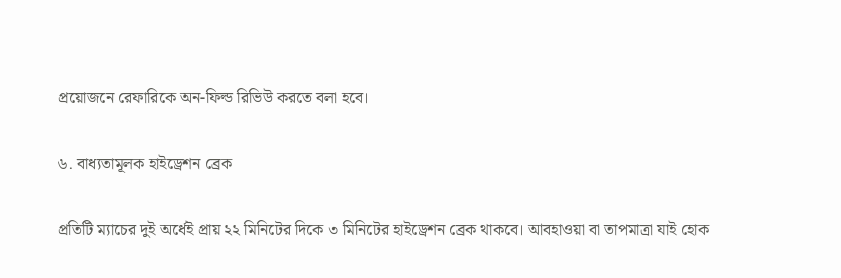প্রয়োজনে রেফারিকে অন-ফিল্ড রিভিউ করতে বলা হবে।

৬. বাধ্যতামূলক হাইড্রেশন ব্রেক

প্রতিটি ম্যাচের দুই অর্ধেই প্রায় ২২ মিনিটের দিকে ৩ মিনিটের হাইড্রেশন ব্রেক থাকবে। আবহাওয়া বা তাপমাত্রা যাই হোক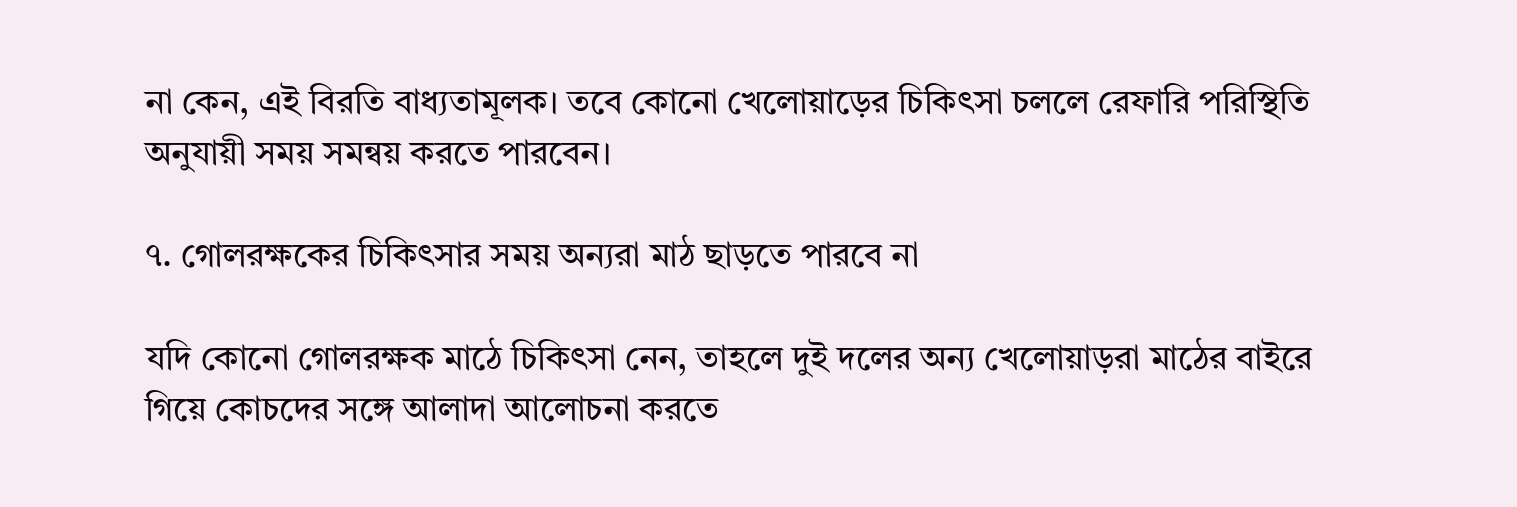না কেন, এই বিরতি বাধ্যতামূলক। তবে কোনো খেলোয়াড়ের চিকিৎসা চললে রেফারি পরিস্থিতি অনুযায়ী সময় সমন্বয় করতে পারবেন।

৭. গোলরক্ষকের চিকিৎসার সময় অন্যরা মাঠ ছাড়তে পারবে না

যদি কোনো গোলরক্ষক মাঠে চিকিৎসা নেন, তাহলে দুই দলের অন্য খেলোয়াড়রা মাঠের বাইরে গিয়ে কোচদের সঙ্গে আলাদা আলোচনা করতে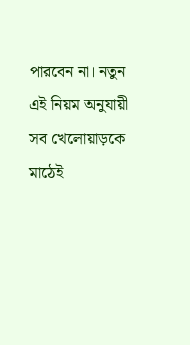পারবেন না। নতুন এই নিয়ম অনুযায়ী সব খেলোয়াড়কে মাঠেই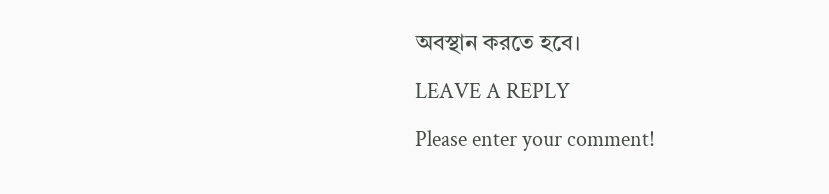অবস্থান করতে হবে।

LEAVE A REPLY

Please enter your comment!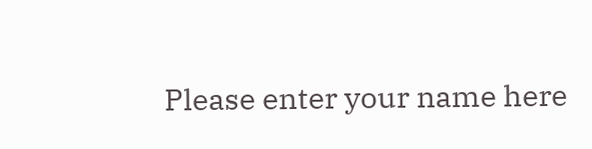Please enter your name here